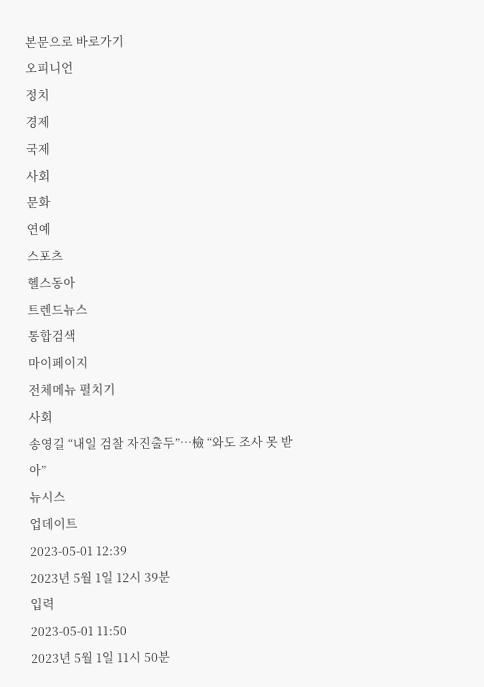본문으로 바로가기
오피니언
정치
경제
국제
사회
문화
연예
스포츠
헬스동아
트렌드뉴스
통합검색
마이페이지
전체메뉴 펼치기
사회
송영길 “내일 검찰 자진출두”…檢 “와도 조사 못 받아”
뉴시스
업데이트
2023-05-01 12:39
2023년 5월 1일 12시 39분
입력
2023-05-01 11:50
2023년 5월 1일 11시 50분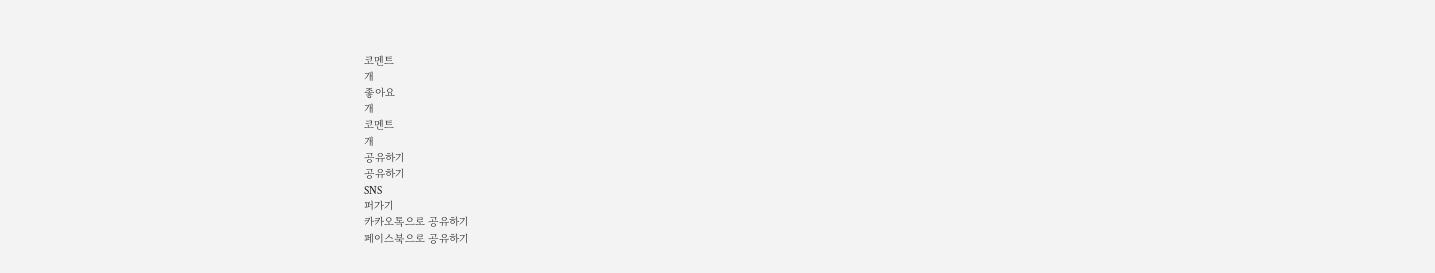코멘트
개
좋아요
개
코멘트
개
공유하기
공유하기
SNS
퍼가기
카카오톡으로 공유하기
페이스북으로 공유하기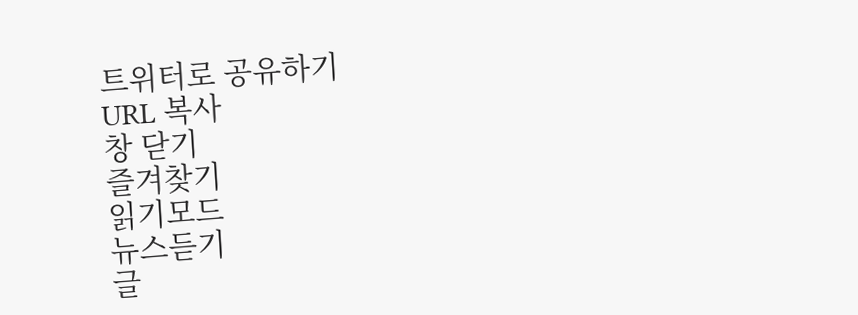트위터로 공유하기
URL 복사
창 닫기
즐겨찾기
읽기모드
뉴스듣기
글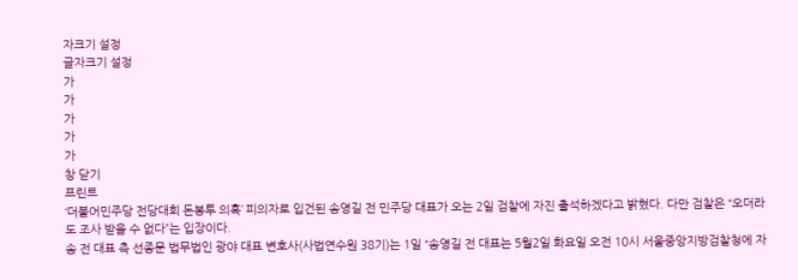자크기 설정
글자크기 설정
가
가
가
가
가
창 닫기
프린트
‘더불어민주당 전당대회 돈봉투 의혹’ 피의자로 입건된 송영길 전 민주당 대표가 오는 2일 검찰에 자진 출석하겠다고 밝혔다. 다만 검찰은 “오더라도 조사 받을 수 없다”는 입장이다.
송 전 대표 측 선종문 법무법인 광야 대표 변호사(사법연수원 38기)는 1일 “송영길 전 대표는 5월2일 화요일 오전 10시 서울중앙지방검찰청에 자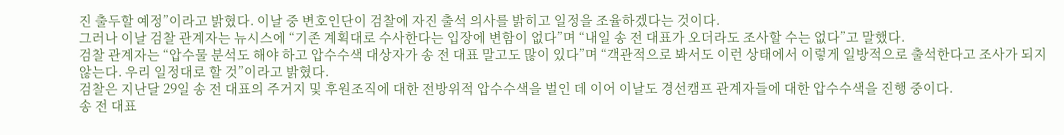진 출두할 예정”이라고 밝혔다. 이날 중 변호인단이 검찰에 자진 출석 의사를 밝히고 일정을 조율하겠다는 것이다.
그러나 이날 검찰 관계자는 뉴시스에 “기존 계획대로 수사한다는 입장에 변함이 없다”며 “내일 송 전 대표가 오더라도 조사할 수는 없다”고 말했다.
검찰 관계자는 “압수물 분석도 해야 하고 압수수색 대상자가 송 전 대표 말고도 많이 있다”며 “객관적으로 봐서도 이런 상태에서 이렇게 일방적으로 출석한다고 조사가 되지 않는다. 우리 일정대로 할 것”이라고 밝혔다.
검찰은 지난달 29일 송 전 대표의 주거지 및 후원조직에 대한 전방위적 압수수색을 벌인 데 이어 이날도 경선캠프 관계자들에 대한 압수수색을 진행 중이다.
송 전 대표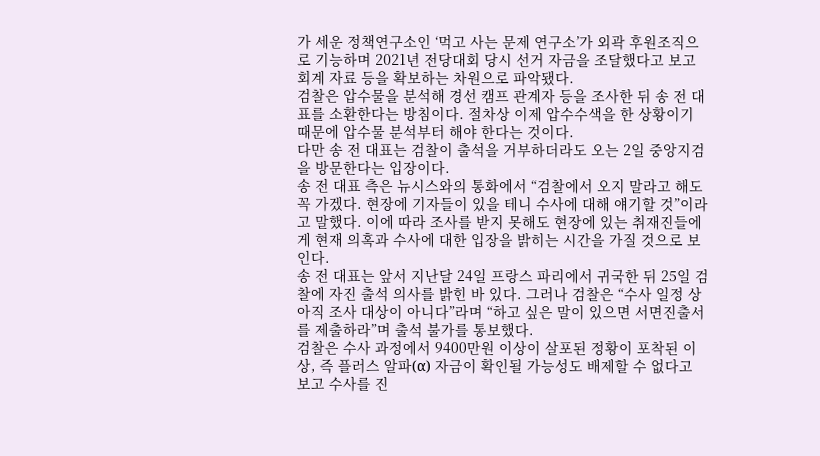가 세운 정책연구소인 ‘먹고 사는 문제 연구소’가 외곽 후원조직으로 기능하며 2021년 전당대회 당시 선거 자금을 조달했다고 보고 회계 자료 등을 확보하는 차원으로 파악됐다.
검찰은 압수물을 분석해 경선 캠프 관계자 등을 조사한 뒤 송 전 대표를 소환한다는 방침이다. 절차상 이제 압수수색을 한 상황이기 때문에 압수물 분석부터 해야 한다는 것이다.
다만 송 전 대표는 검찰이 출석을 거부하더라도 오는 2일 중앙지검을 방문한다는 입장이다.
송 전 대표 측은 뉴시스와의 통화에서 “검찰에서 오지 말라고 해도 꼭 가겠다. 현장에 기자들이 있을 테니 수사에 대해 얘기할 것”이라고 말했다. 이에 따라 조사를 받지 못해도 현장에 있는 취재진들에게 현재 의혹과 수사에 대한 입장을 밝히는 시간을 가질 것으로 보인다.
송 전 대표는 앞서 지난달 24일 프랑스 파리에서 귀국한 뒤 25일 검찰에 자진 출석 의사를 밝힌 바 있다. 그러나 검찰은 “수사 일정 상 아직 조사 대상이 아니다”라며 “하고 싶은 말이 있으면 서면진출서를 제출하라”며 출석 불가를 통보했다.
검찰은 수사 과정에서 9400만원 이상이 살포된 정황이 포착된 이상, 즉 플러스 알파(α) 자금이 확인될 가능성도 배제할 수 없다고 보고 수사를 진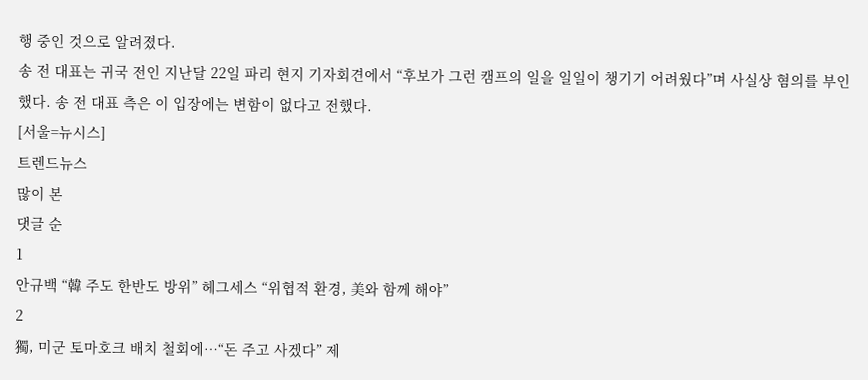행 중인 것으로 알려졌다.
송 전 대표는 귀국 전인 지난달 22일 파리 현지 기자회견에서 “후보가 그런 캠프의 일을 일일이 챙기기 어려웠다”며 사실상 혐의를 부인했다. 송 전 대표 측은 이 입장에는 변함이 없다고 전했다.
[서울=뉴시스]
트렌드뉴스
많이 본
댓글 순
1
안규백 “韓 주도 한반도 방위” 헤그세스 “위협적 환경, 美와 함께 해야”
2
獨, 미군 토마호크 배치 철회에…“돈 주고 사겠다” 제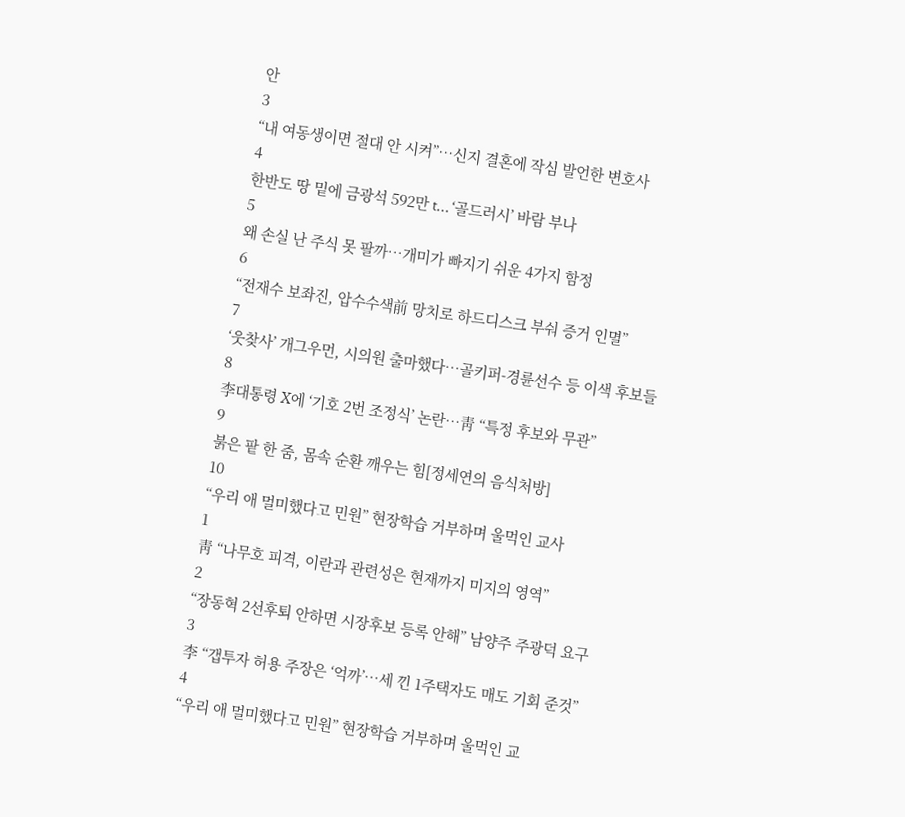안
3
“내 여동생이면 절대 안 시켜”…신지 결혼에 작심 발언한 변호사
4
한반도 땅 밑에 금광석 592만 t… ‘골드러시’ 바람 부나
5
왜 손실 난 주식 못 팔까…개미가 빠지기 쉬운 4가지 함정
6
“전재수 보좌진, 압수수색前 망치로 하드디스크 부숴 증거 인멸”
7
‘웃찾사’ 개그우먼, 시의원 출마했다…골키퍼-경륜선수 등 이색 후보들
8
李대통령 X에 ‘기호 2번 조정식’ 논란…靑 “특정 후보와 무관”
9
붉은 팥 한 줌, 몸속 순환 깨우는 힘[정세연의 음식처방]
10
“우리 애 멀미했다고 민원” 현장학습 거부하며 울먹인 교사
1
靑 “나무호 피격, 이란과 관련성은 현재까지 미지의 영역”
2
“장동혁 2선후퇴 안하면 시장후보 등록 안해” 남양주 주광덕 요구
3
李 “갭투자 허용 주장은 ‘억까’…세 낀 1주택자도 매도 기회 준것”
4
“우리 애 멀미했다고 민원” 현장학습 거부하며 울먹인 교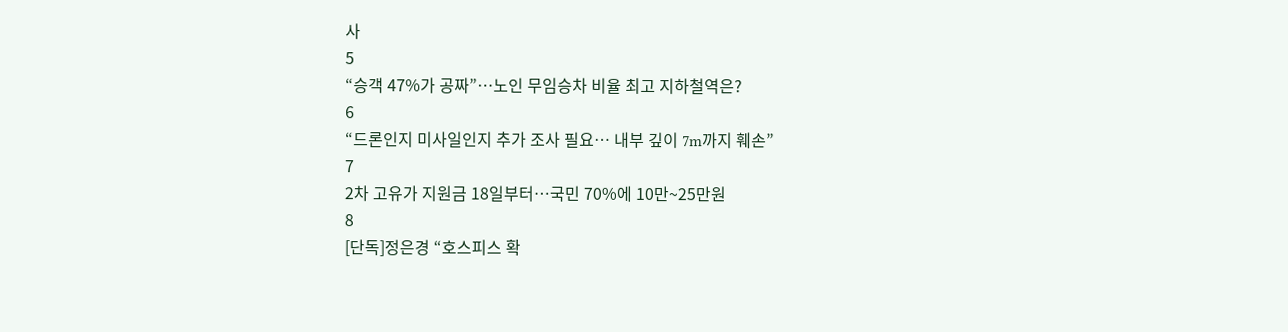사
5
“승객 47%가 공짜”…노인 무임승차 비율 최고 지하철역은?
6
“드론인지 미사일인지 추가 조사 필요… 내부 깊이 7m까지 훼손”
7
2차 고유가 지원금 18일부터…국민 70%에 10만~25만원
8
[단독]정은경 “호스피스 확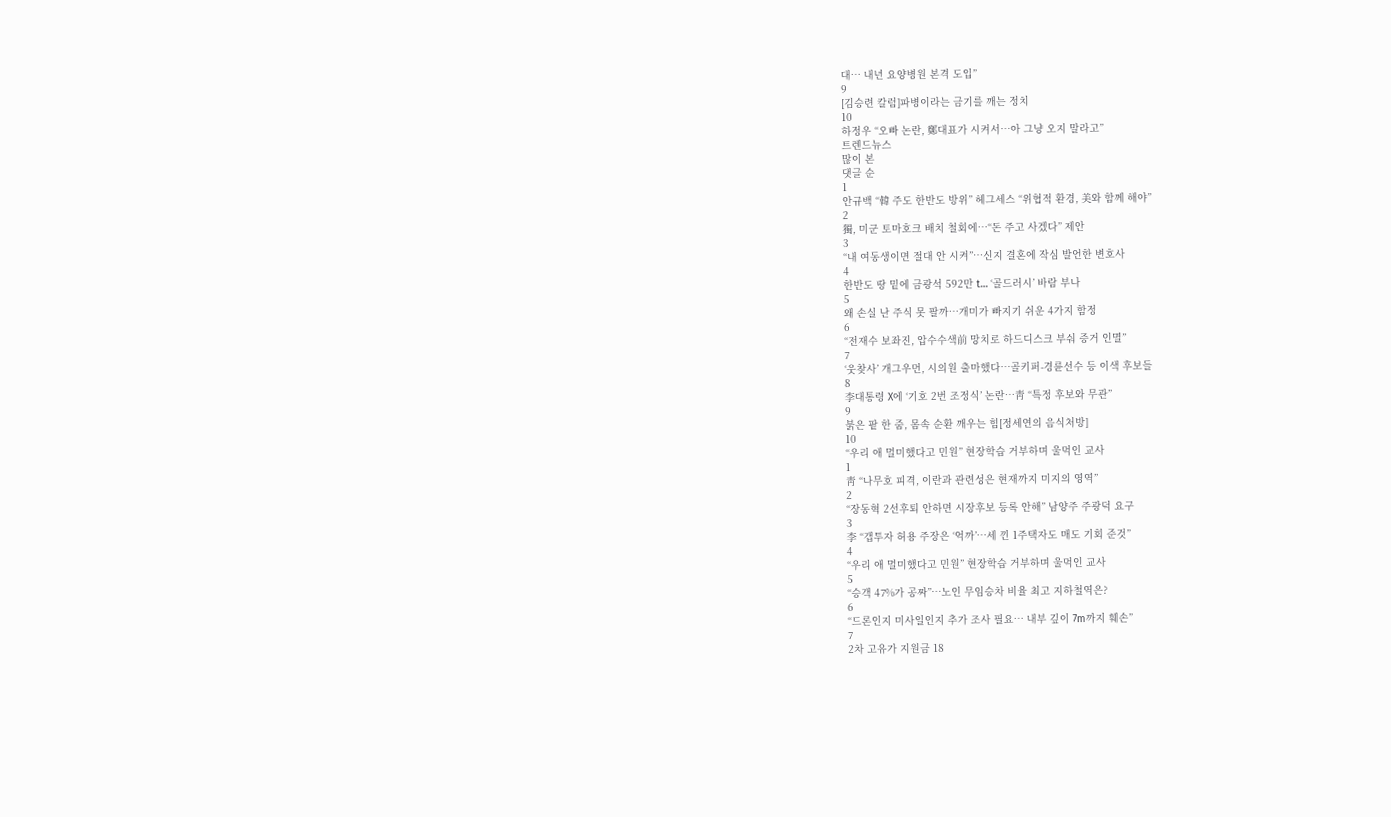대… 내년 요양병원 본격 도입”
9
[김승련 칼럼]파병이라는 금기를 깨는 정치
10
하정우 “오빠 논란, 鄭대표가 시켜서…아 그냥 오지 말라고”
트렌드뉴스
많이 본
댓글 순
1
안규백 “韓 주도 한반도 방위” 헤그세스 “위협적 환경, 美와 함께 해야”
2
獨, 미군 토마호크 배치 철회에…“돈 주고 사겠다” 제안
3
“내 여동생이면 절대 안 시켜”…신지 결혼에 작심 발언한 변호사
4
한반도 땅 밑에 금광석 592만 t… ‘골드러시’ 바람 부나
5
왜 손실 난 주식 못 팔까…개미가 빠지기 쉬운 4가지 함정
6
“전재수 보좌진, 압수수색前 망치로 하드디스크 부숴 증거 인멸”
7
‘웃찾사’ 개그우먼, 시의원 출마했다…골키퍼-경륜선수 등 이색 후보들
8
李대통령 X에 ‘기호 2번 조정식’ 논란…靑 “특정 후보와 무관”
9
붉은 팥 한 줌, 몸속 순환 깨우는 힘[정세연의 음식처방]
10
“우리 애 멀미했다고 민원” 현장학습 거부하며 울먹인 교사
1
靑 “나무호 피격, 이란과 관련성은 현재까지 미지의 영역”
2
“장동혁 2선후퇴 안하면 시장후보 등록 안해” 남양주 주광덕 요구
3
李 “갭투자 허용 주장은 ‘억까’…세 낀 1주택자도 매도 기회 준것”
4
“우리 애 멀미했다고 민원” 현장학습 거부하며 울먹인 교사
5
“승객 47%가 공짜”…노인 무임승차 비율 최고 지하철역은?
6
“드론인지 미사일인지 추가 조사 필요… 내부 깊이 7m까지 훼손”
7
2차 고유가 지원금 18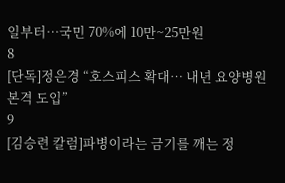일부터…국민 70%에 10만~25만원
8
[단독]정은경 “호스피스 확대… 내년 요양병원 본격 도입”
9
[김승련 칼럼]파병이라는 금기를 깨는 정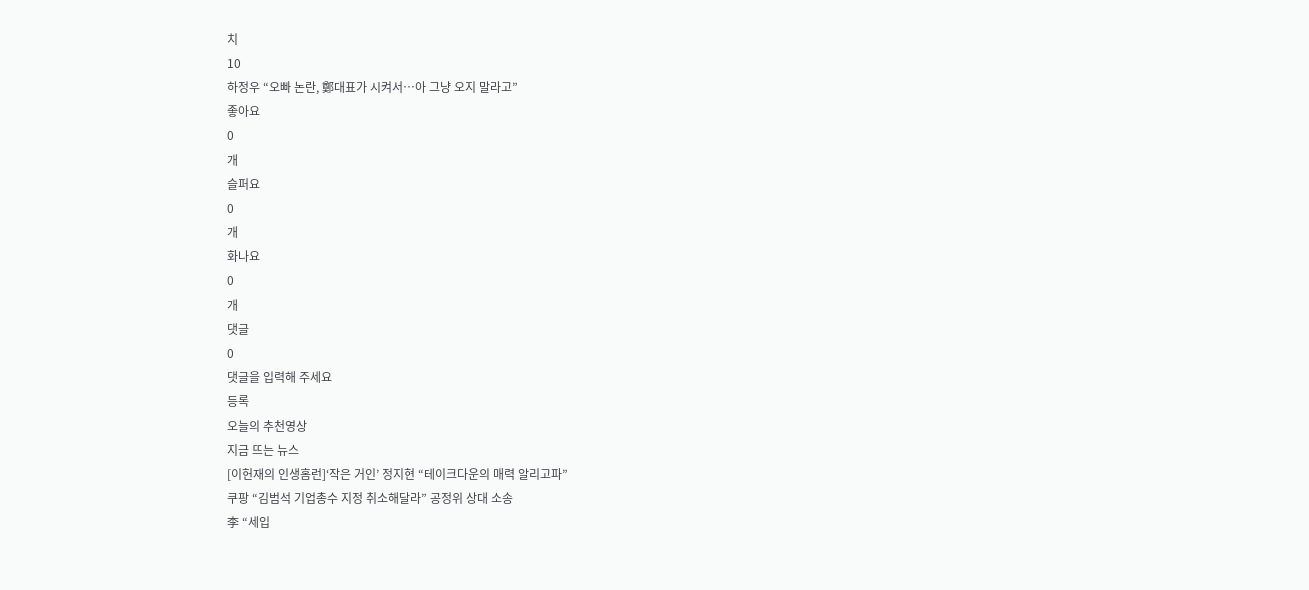치
10
하정우 “오빠 논란, 鄭대표가 시켜서…아 그냥 오지 말라고”
좋아요
0
개
슬퍼요
0
개
화나요
0
개
댓글
0
댓글을 입력해 주세요
등록
오늘의 추천영상
지금 뜨는 뉴스
[이헌재의 인생홈런]‘작은 거인’ 정지현 “테이크다운의 매력 알리고파”
쿠팡 “김범석 기업총수 지정 취소해달라” 공정위 상대 소송
李 “세입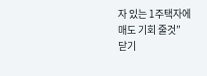자 있는 1주택자에 매도 기회 줄것”
닫기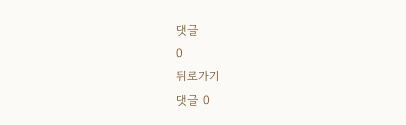댓글
0
뒤로가기
댓글 0